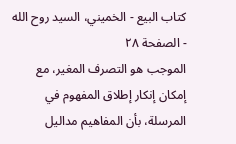كتاب البيع - الخميني، السيد روح الله - الصفحة ٢٨
الموجب هو التصرف المغير، مع إمكان إنكار إطلاق المفهوم في المرسلة، بأن المفاهيم مداليل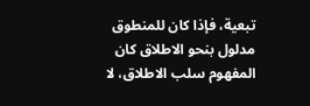تبعية، فإذا كان للمنطوق مدلول بنحو الاطلاق كان المفهوم سلب الاطلاق، لا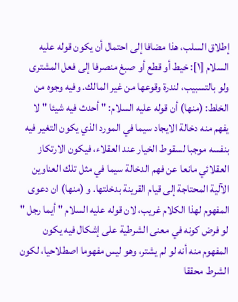إطلاق السلب، هذا مضافا إلى احتمال أن يكون قوله عليه السلام [١]: خيط أو قطع أو صبغ منصرفا إلى فعل المشترى ولو بالتسبيب، لندرة وقوعها من غير المالك. وفيه وجوه من الخلط: (منها) أن قوله عليه السلام: " أحدث فيه شيئا " لا يفهم منه دخالة الايجاد سيما في المورد الذي يكون التغير فيه بنفسه موجبا لسقوط الخيار عند العقلاء، فيكون الارتكاز العقلائي مانعا عن فهم الدخالة سيما في مثل تلك العناوين الآلية المحتاجة إلى قيام القرينة بدخلتها. و (منها) ان دعوى المفهوم لهذا الكلام غريب، لان قوله عليه السلام " أيما رجل " لو فرض كونه في معنى الشرطية على إشكال فيه يكون المفهوم منه أنه لو لم يشتر، وهو ليس مفهوما اصطلاحيا، لكون الشرط محققا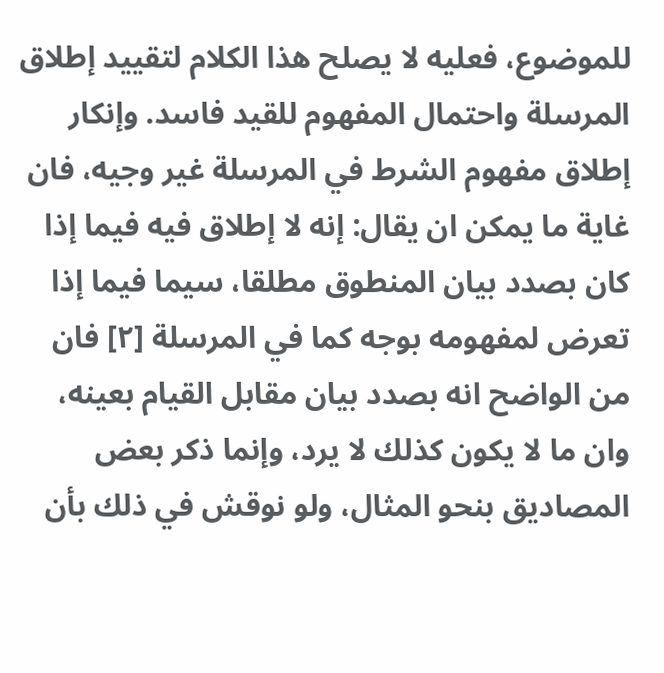للموضوع، فعليه لا يصلح هذا الكلام لتقييد إطلاق المرسلة واحتمال المفهوم للقيد فاسد. وإنكار إطلاق مفهوم الشرط في المرسلة غير وجيه، فان غاية ما يمكن ان يقال: إنه لا إطلاق فيه فيما إذا كان بصدد بيان المنطوق مطلقا، سيما فيما إذا تعرض لمفهومه بوجه كما في المرسلة [٢] فان من الواضح انه بصدد بيان مقابل القيام بعينه، وان ما لا يكون كذلك لا يرد، وإنما ذكر بعض المصاديق بنحو المثال، ولو نوقش في ذلك بأن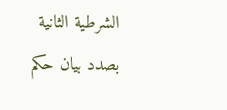الشرطية الثانية بصدد بيان حكم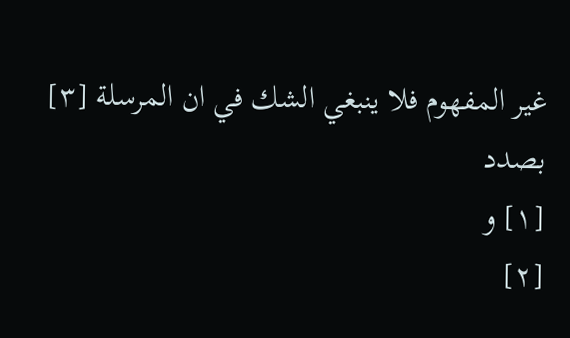غير المفهوم فلا ينبغي الشك في ان المرسلة [٣] بصدد
[١] و
[٢]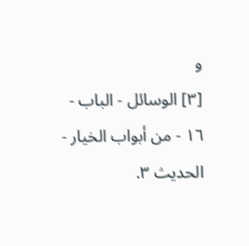و
[٣] الوسائل - الباب - ١٦ - من أبواب الخيار - الحديث ٣.